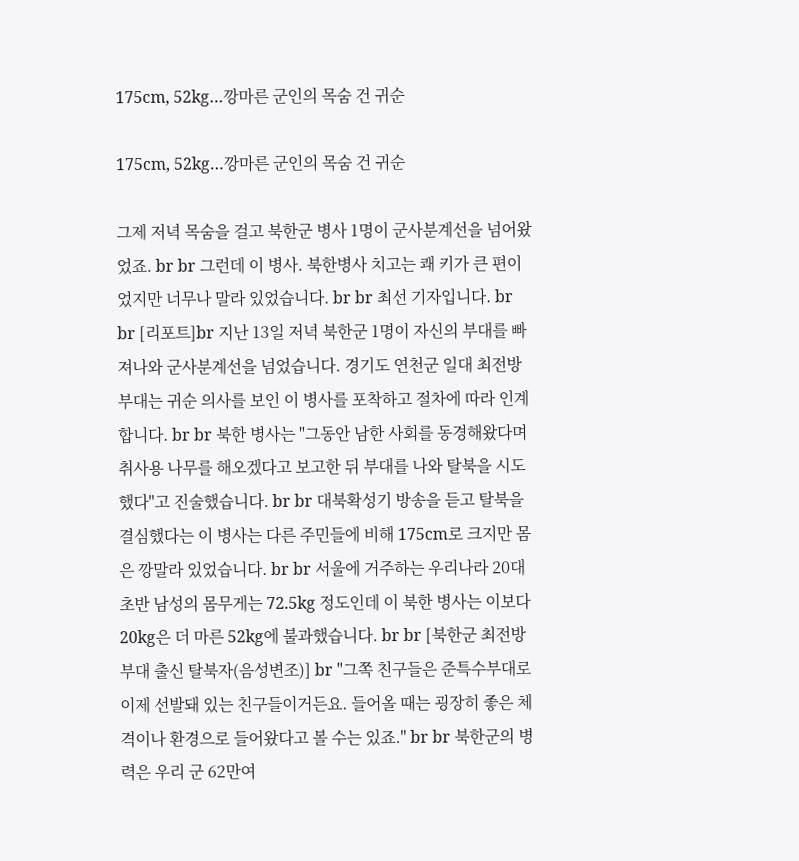175cm, 52kg…깡마른 군인의 목숨 건 귀순

175cm, 52kg…깡마른 군인의 목숨 건 귀순

그제 저녁 목숨을 걸고 북한군 병사 1명이 군사분계선을 넘어왔었죠. br br 그런데 이 병사. 북한병사 치고는 쾌 키가 큰 편이었지만 너무나 말라 있었습니다. br br 최선 기자입니다. br br [리포트]br 지난 13일 저녁 북한군 1명이 자신의 부대를 빠져나와 군사분계선을 넘었습니다. 경기도 연천군 일대 최전방 부대는 귀순 의사를 보인 이 병사를 포착하고 절차에 따라 인계합니다. br br 북한 병사는 "그동안 남한 사회를 동경해왔다며 취사용 나무를 해오겠다고 보고한 뒤 부대를 나와 탈북을 시도했다"고 진술했습니다. br br 대북확성기 방송을 듣고 탈북을 결심했다는 이 병사는 다른 주민들에 비해 175cm로 크지만 몸은 깡말라 있었습니다. br br 서울에 거주하는 우리나라 20대 초반 남성의 몸무게는 72.5kg 정도인데 이 북한 병사는 이보다 20kg은 더 마른 52kg에 불과했습니다. br br [북한군 최전방 부대 출신 탈북자(음성변조)] br "그쪽 친구들은 준특수부대로 이제 선발돼 있는 친구들이거든요. 들어올 때는 굉장히 좋은 체격이나 환경으로 들어왔다고 볼 수는 있죠." br br 북한군의 병력은 우리 군 62만여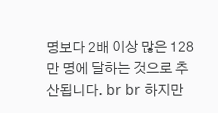명보다 2배 이상 많은 128만 명에 달하는 것으로 추산됩니다. br br 하지만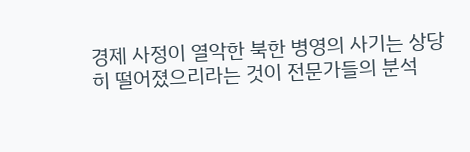경제 사정이 열악한 북한 병영의 사기는 상당히 떨어졌으리라는 것이 전문가들의 분석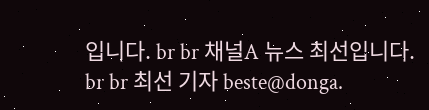입니다. br br 채널A 뉴스 최선입니다. br br 최선 기자 beste@donga.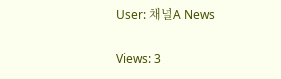User: 채널A News

Views: 3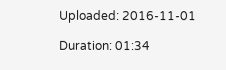Uploaded: 2016-11-01

Duration: 01:34